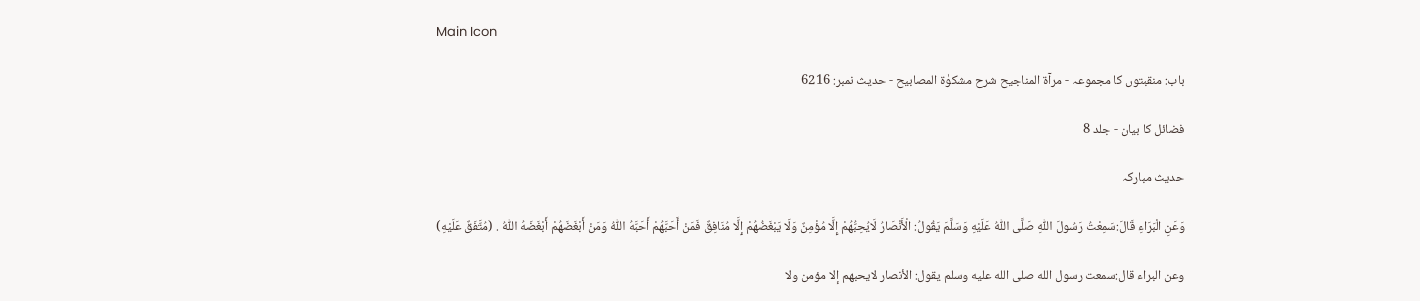Main Icon

باب: منقبتوں کا مجموعہ - مرآۃ المناجیح شرح مشکوٰۃ المصابیح - حدیث نمبر: 6216

فضائل کا بیان - جلد 8

حدیث مبارکہ

وَعَنِ الْبَرَاءِ قَالَ:سَمِعْتُ رَسُولَ اللّٰهِ صَلَّى اللّٰهُ عَلَيْهِ وَسَلَّمَ يَقُولُ: الْأَنْصَارُ لَايُحِبُّهُمْ إِلَّا مُؤْمِنٌ وَلَا يَبْغَضُهُمْ إِلَّا مُنَافِقٌ فَمَنْ أَحَبَّهُمْ أَحَبَّهُ اللّٰهُ وَمَنْ أَبْغَضَهُمْ أَبْغَضَهُ اللّٰهُ . (مُتَّفَقٌ عَلَيْهِ)

وعن البراء قال:سمعت رسول الله صلى الله عليه وسلم يقول: الأنصار لايحبهم إلا مؤمن ولا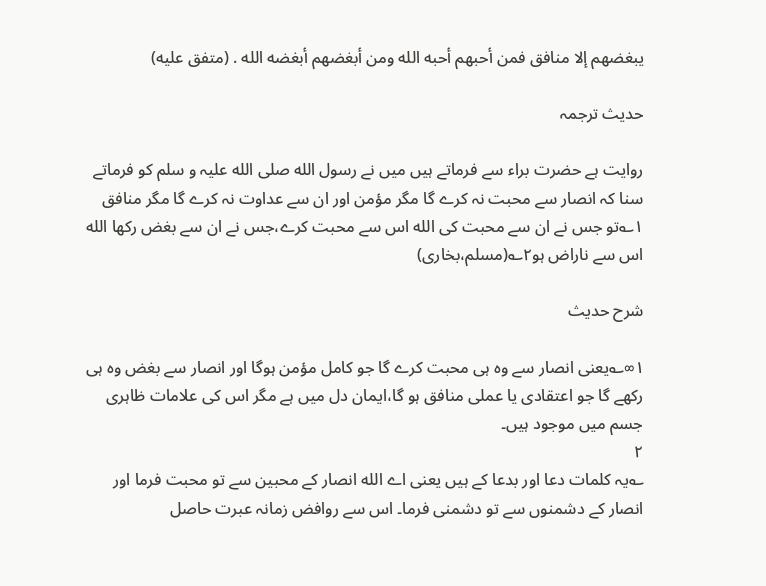يبغضهم إلا منافق فمن أحبهم أحبه الله ومن أبغضهم أبغضه الله . (متفق عليه)

حدیث ترجمہ

روایت ہے حضرت براء سے فرماتے ہیں میں نے رسول الله صلی الله علیہ و سلم کو فرماتے سنا کہ انصار سے محبت نہ کرے گا مگر مؤمن اور ان سے عداوت نہ کرے گا مگر منافق ۱؎تو جس نے ان سے محبت کی الله اس سے محبت کرے،جس نے ان سے بغض رکھا الله اس سے ناراض ہو۲؎(مسلم،بخاری)

شرح حدیث

۱∞؎یعنی انصار سے وہ ہی محبت کرے گا جو کامل مؤمن ہوگا اور انصار سے بغض وہ ہی رکھے گا جو اعتقادی یا عملی منافق ہو گا،ایمان دل میں ہے مگر اس کی علامات ظاہری جسم میں موجود ہیں۔
۲
؎یہ کلمات دعا اور بدعا کے ہیں یعنی اے الله انصار کے محبین سے تو محبت فرما اور انصار کے دشمنوں سے تو دشمنی فرما۔ اس سے روافض زمانہ عبرت حاصل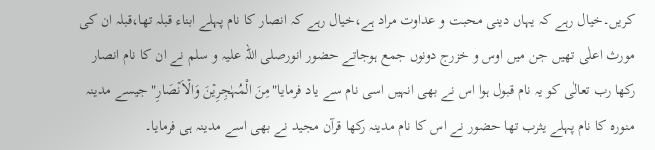کریں۔خیال رہے کہ یہاں دینی محبت و عداوت مراد ہے،خیال رہے کہ انصار کا نام پہلے ابناء قبلہ تھا،قبلہ ان کی مورث اعلٰی تھیں جن میں اوس و خزرج دونوں جمع ہوجاتے حضور انورصلی اللہ علیہ و سلم نے ان کا نام انصار رکھا رب تعالٰی کو یہ نام قبول ہوا اس نے بھی انہیں اسی نام سے یاد فرمایا"مِنَ الْمُہٰجِرِیۡنَ وَالۡاَنۡصَارِ"جیسے مدینہ منورہ کا نام پہلے یثرب تھا حضور نے اس کا نام مدینہ رکھا قرآن مجید نے بھی اسے مدینہ ہی فرمایا۔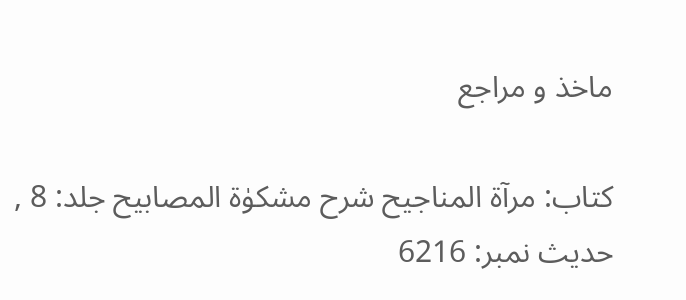ماخذ و مراجع

کتاب: مرآۃ المناجیح شرح مشکوٰۃ المصابیح جلد: 8 , حدیث نمبر: 6216